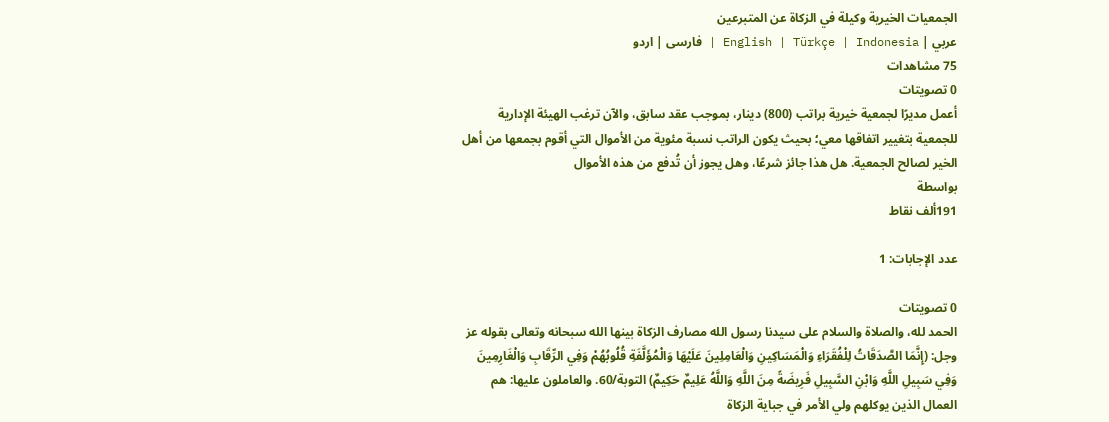الجمعيات الخيرية وكيلة في الزكاة عن المتبرعين
عربي | English | Türkçe | Indonesia | فارسی | اردو
75 مشاهدات
0 تصويتات
أعمل مديرًا لجمعية خيرية براتب (800) دينار، بموجب عقد سابق، والآن ترغب الهيئة الإدارية للجمعية بتغيير اتفاقها معي؛ بحيث يكون الراتب نسبة مئوية من الأموال التي أقوم بجمعها من أهل الخير لصالح الجمعية. هل هذا جائز شرعًا، وهل يجوز أن تُدفع من هذه الأموال
بواسطة
191ألف نقاط

عدد الإجابات: 1

0 تصويتات
الحمد لله، والصلاة والسلام على سيدنا رسول الله مصارف الزكاة بينها الله سبحانه وتعالى بقوله عز وجل: (إِنَّمَا الصَّدَقَاتُ لِلْفُقَرَاءِ وَالْمَسَاكِينِ وَالْعَامِلِينَ عَلَيْهَا وَالْمُؤَلَّفَةِ قُلُوبُهُمْ وَفِي الرِّقَابِ وَالْغَارِمِينَ وَفِي سَبِيلِ اللَّهِ وَابْنِ السَّبِيلِ فَرِيضَةً مِنَ اللَّهِ وَاللَّهُ عَلِيمٌ حَكِيمٌ) التوبة/60. والعاملون عليها: هم العمال الذين يوكلهم ولي الأمر في جباية الزكاة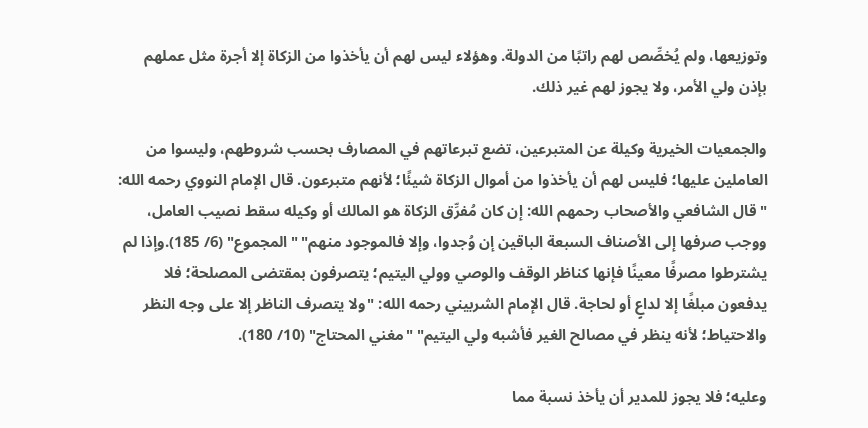وتوزيعها، ولم يُخصِّص لهم راتبًا من الدولة. وهؤلاء ليس لهم أن يأخذوا من الزكاة إلا أجرة مثل عملهم بإذن ولي الأمر، ولا يجوز لهم غير ذلك.

والجمعيات الخيرية وكيلة عن المتبرعين، تضع تبرعاتهم في المصارف بحسب شروطهم، وليسوا من العاملين عليها؛ فليس لهم أن يأخذوا من أموال الزكاة شيئًا؛ لأنهم متبرعون. قال الإمام النووي رحمه الله: "قال الشافعي والأصحاب رحمهم الله: إن كان مُفرِّق الزكاة هو المالك أو وكيله سقط نصيب العامل، ووجب صرفها إلى الأصناف السبعة الباقين إن وُجدوا، وإلا فالموجود منهم" "المجموع" (6/ 185).وإذا لم يشترطوا مصرفًا معينًا فإنها كناظر الوقف والوصي وولي اليتيم؛ يتصرفون بمقتضى المصلحة؛ فلا يدفعون مبلغًا إلا لداعٍ أو لحاجة. قال الإمام الشربيني رحمه الله: "ولا يتصرف الناظر إلا على وجه النظر والاحتياط؛ لأنه ينظر في مصالح الغير فأشبه ولي اليتيم" "مغني المحتاج" (10/ 180).

وعليه؛ فلا يجوز للمدير أن يأخذ نسبة مما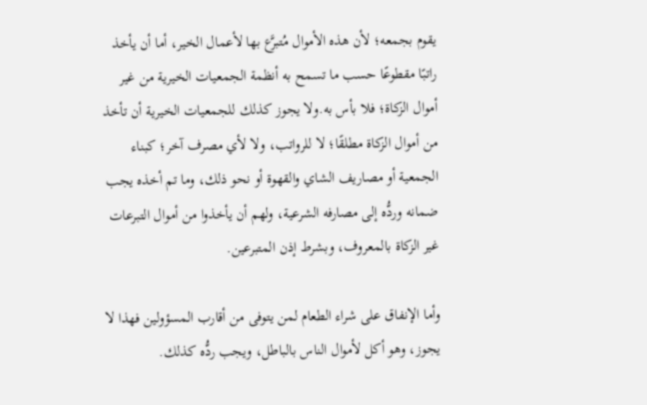يقوم بجمعه؛ لأن هذه الأموال مُتبرَّع بها لأعمال الخير، أما أن يأخذ راتبًا مقطوعًا حسب ما تسمح به أنظمة الجمعيات الخيرية من غير أموال الزكاة؛ فلا بأس به.ولا يجوز كذلك للجمعيات الخيرية أن تأخذ من أموال الزكاة مطلقًا؛ لا للرواتب، ولا لأي مصرف آخر؛ كبناء الجمعية أو مصاريف الشاي والقهوة أو نحو ذلك، وما تم أخذه يجب ضمانه وردُّه إلى مصارفه الشرعية، ولهم أن يأخذوا من أموال التبرعات غير الزكاة بالمعروف، وبشرط إذن المتبرعين.

وأما الإنفاق على شراء الطعام لمن يتوفى من أقارب المسؤولين فهذا لا يجوز، وهو أكل لأموال الناس بالباطل، ويجب ردُّه كذلك.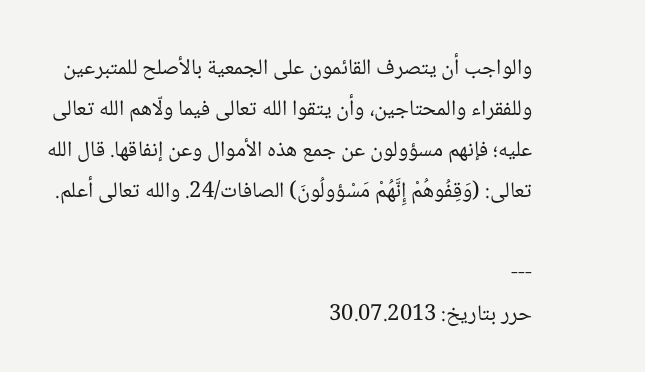والواجب أن يتصرف القائمون على الجمعية بالأصلح للمتبرعين وللفقراء والمحتاجين، وأن يتقوا الله تعالى فيما ولّاهم الله تعالى عليه؛ فإنهم مسؤولون عن جمع هذه الأموال وعن إنفاقها. قال الله تعالى: (وَقِفُوهُمْ إِنَّهُمْ مَسْؤولُونَ) الصافات/24. والله تعالى أعلم.

---
حرر بتاريخ: 30.07.2013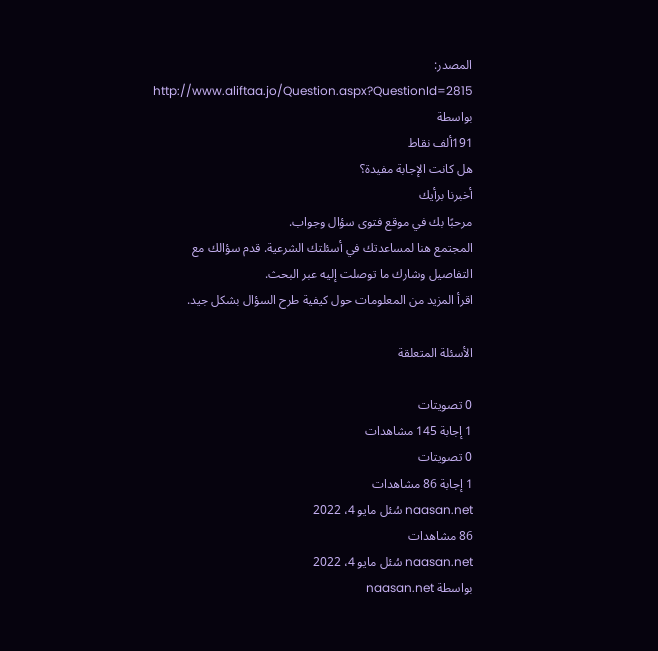المصدر: http://www.aliftaa.jo/Question.aspx?QuestionId=2815
بواسطة
191ألف نقاط
هل كانت الإجابة مفيدة؟
أخبرنا برأيك
مرحبًا بك في موقع فتوى سؤال وجواب.
المجتمع هنا لمساعدتك في أسئلتك الشرعية. قدم سؤالك مع التفاصيل وشارك ما توصلت إليه عبر البحث.
اقرأ المزيد من المعلومات حول كيفية طرح السؤال بشكل جيد.

الأسئلة المتعلقة

0 تصويتات
1 إجابة 145 مشاهدات
0 تصويتات
1 إجابة 86 مشاهدات
naasan.net سُئل مايو 4، 2022
86 مشاهدات
naasan.net سُئل مايو 4، 2022
بواسطة naasan.net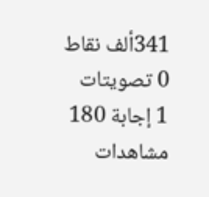341ألف نقاط
0 تصويتات
1 إجابة 180 مشاهدات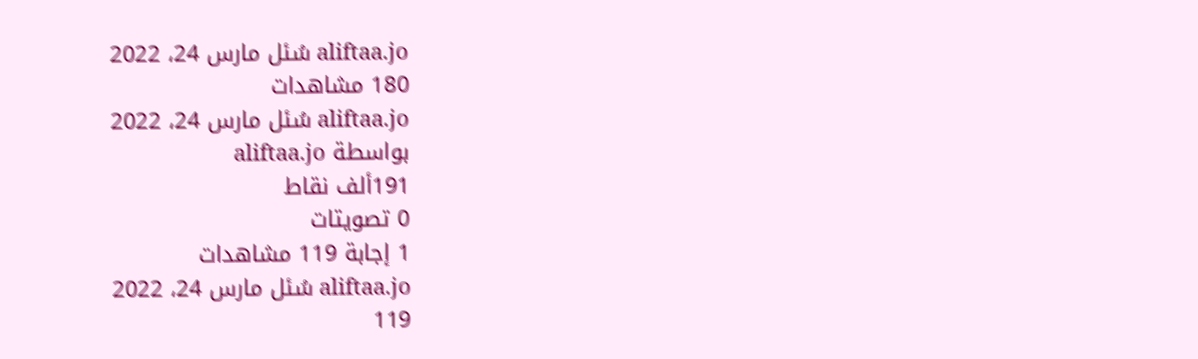aliftaa.jo سُئل مارس 24، 2022
180 مشاهدات
aliftaa.jo سُئل مارس 24، 2022
بواسطة aliftaa.jo
191ألف نقاط
0 تصويتات
1 إجابة 119 مشاهدات
aliftaa.jo سُئل مارس 24، 2022
119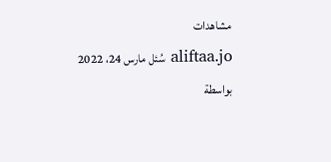مشاهدات
aliftaa.jo سُئل مارس 24، 2022
بواسطة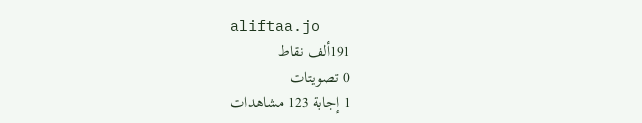aliftaa.jo
191ألف نقاط
0 تصويتات
1 إجابة 123 مشاهدات